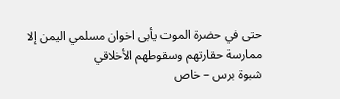حتى في حضرة الموت يأبى اخوان مسلمي اليمن إلا ممارسة حقارتهم وسقوطهم الأخلاقي
شبوة برس – خاص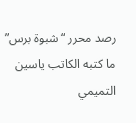رصد محرر “شبوة برس” ما كتبه الكاتب ياسين التميمي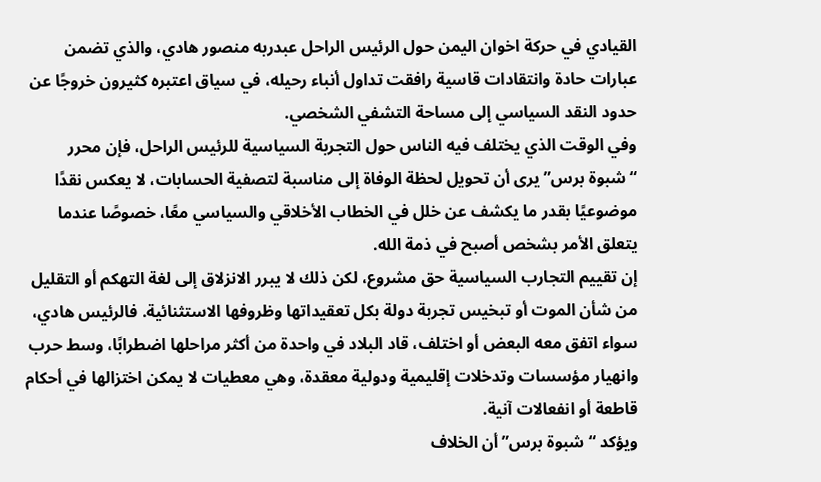القيادي في حركة اخوان اليمن حول الرئيس الراحل عبدربه منصور هادي، والذي تضمن عبارات حادة وانتقادات قاسية رافقت تداول أنباء رحيله، في سياق اعتبره كثيرون خروجًا عن حدود النقد السياسي إلى مساحة التشفي الشخصي.
وفي الوقت الذي يختلف فيه الناس حول التجربة السياسية للرئيس الراحل، فإن محرر “شبوة برس” يرى أن تحويل لحظة الوفاة إلى مناسبة لتصفية الحسابات، لا يعكس نقدًا موضوعيًا بقدر ما يكشف عن خلل في الخطاب الأخلاقي والسياسي معًا، خصوصًا عندما يتعلق الأمر بشخص أصبح في ذمة الله.
إن تقييم التجارب السياسية حق مشروع، لكن ذلك لا يبرر الانزلاق إلى لغة التهكم أو التقليل من شأن الموت أو تبخيس تجربة دولة بكل تعقيداتها وظروفها الاستثنائية. فالرئيس هادي، سواء اتفق معه البعض أو اختلف، قاد البلاد في واحدة من أكثر مراحلها اضطرابًا، وسط حرب وانهيار مؤسسات وتدخلات إقليمية ودولية معقدة، وهي معطيات لا يمكن اختزالها في أحكام قاطعة أو انفعالات آنية.
ويؤكد “شبوة برس” أن الخلاف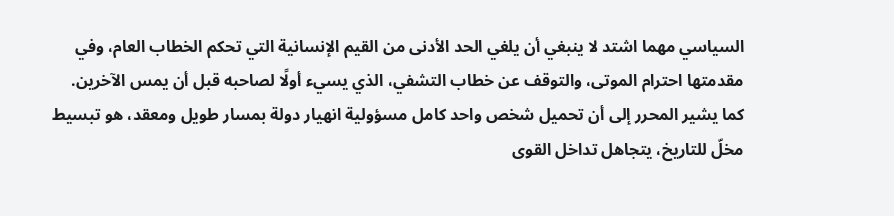السياسي مهما اشتد لا ينبغي أن يلغي الحد الأدنى من القيم الإنسانية التي تحكم الخطاب العام، وفي مقدمتها احترام الموتى، والتوقف عن خطاب التشفي، الذي يسيء أولًا لصاحبه قبل أن يمس الآخرين.
كما يشير المحرر إلى أن تحميل شخص واحد كامل مسؤولية انهيار دولة بمسار طويل ومعقد، هو تبسيط مخلّ للتاريخ، يتجاهل تداخل القوى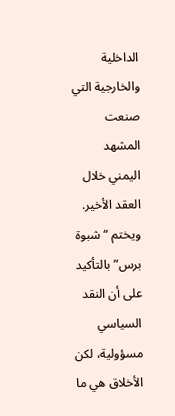الداخلية والخارجية التي صنعت المشهد اليمني خلال العقد الأخير.
ويختم “شبوة برس” بالتأكيد على أن النقد السياسي مسؤولية، لكن الأخلاق هي ما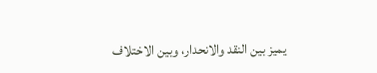يميز بين النقد والانحدار، وبين الاختلاف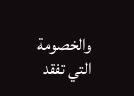والخصومة التي تفقد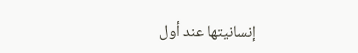إنسانيتها عند أول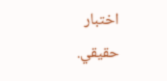اختبار حقيقي.